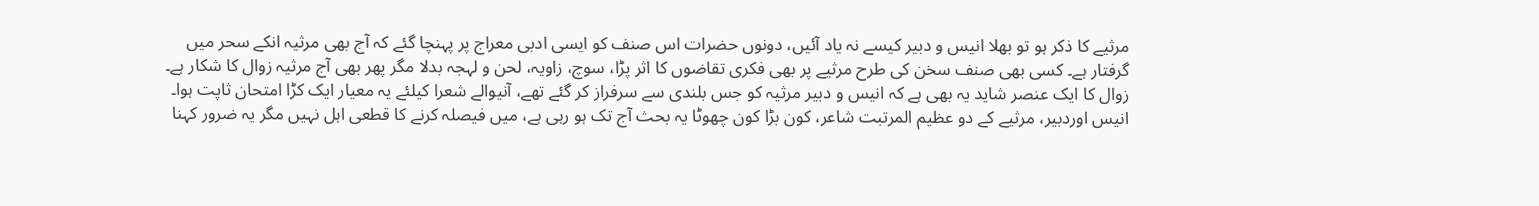مرثیے کا ذکر ہو تو بھلا انیس و دبیر کیسے نہ یاد آئیں، دونوں حضرات اس صنف کو ایسی ادبی معراج پر پہنچا گئے کہ آج بھی مرثیہ انکے سحر میں گرفتار ہے۔ کسی بھی صنف سخن کی طرح مرثیے پر بھی فکری تقاضوں کا اثر پڑا، سوچ، زاویہ، لحن و لہجہ بدلا مگر پھر بھی آج مرثیہ زوال کا شکار ہے۔ زوال کا ایک عنصر شاید یہ بھی ہے کہ انیس و دبیر مرثیہ کو جس بلندی سے سرفراز کر گئے تھے، آنیوالے شعرا کیلئے یہ معیار ایک کڑا امتحان ثاپت ہوا۔
انیس اوردبیر، مرثیے کے دو عظیم المرتبت شاعر، کون بڑا کون چھوٹا یہ بحث آج تک ہو رہی ہے، میں فیصلہ کرنے کا قطعی اہل نہیں مگر یہ ضرور کہنا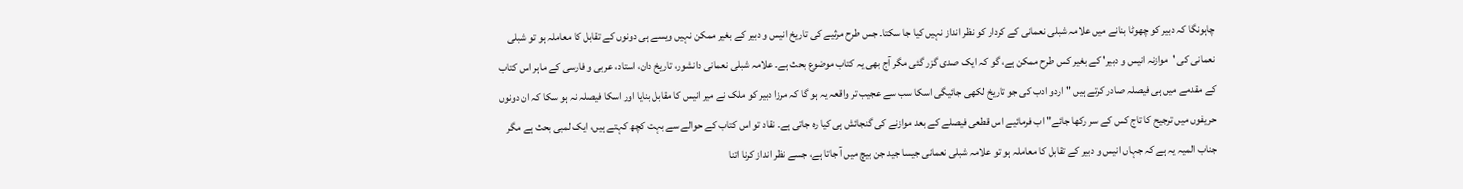چاہونگا کہ دبیر کو چھوٹا بنانے میں علامہ شبلی نعمانی کے کردار کو نظر انداز نہیں کیا جا سکتا۔ جس طرح مرثیے کی تاریخ انیس و دبیر کے بغیر ممکن نہیں ویسے ہی دونوں کے تقابل کا معاملہ ہو تو شبلی نعمانی کی 'موازنہ انیس و دبیر' کے بغیر کس طرح ممکن ہے، گو کہ ایک صدی گزر گئی مگر آج بھی یہ کتاب موضوع بحث ہے۔ علامہ شبلی نعمانی دانشور، تاریخ دان، استاد، عربی و فارسی کے ماہر اس کتاب کے مقدمے میں ہی فیصلہ صادر کرتے ہیں "اردو ادب کی جو تاریخ لکھی جائیگی اسکا سب سے عجیب تر واقعہ یہ ہو گا کہ مرزا دبیر کو ملک نے میر انیس کا مقابل بنایا اور اسکا فیصلہ نہ ہو سکا کہ ان دونوں حریفوں میں ترجیح کا تاج کس کے سر رکھا جائے" اب فرمائیے اس قطعی فیصلے کے بعد موازنے کی گنجائش ہی کیا رہ جاتی ہے۔ نقاد تو اس کتاب کے حوالے سے بہت کچھ کہتے ہیں، ایک لمبی بحث ہے مگر جناب المیہ یہ ہے کہ جہاں انیس و دبیر کے تقابل کا معاملہ ہو تو علامہ شبلی نعمانی جیسا جید جن بیچ میں آ جاتا ہے، جسے نظر انداز کرنا اتنا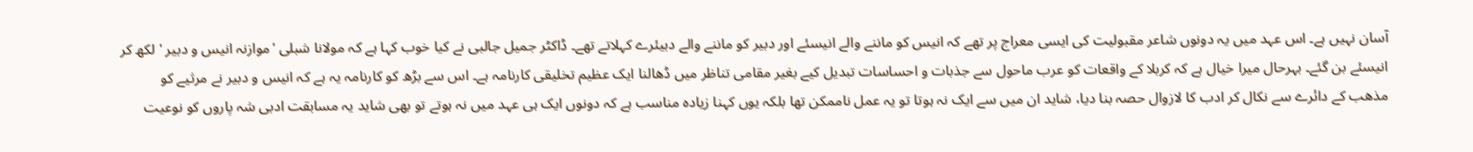آسان نہیں ہے۔ اس عہد میں یہ دونوں شاعر مقبولیت کی ایسی معراج پر تھے کہ انیس کو ماننے والے انیسئے اور دبیر کو ماننے والے دبیئرے کہلاتے تھے۔ ڈاکٹر جمیل جالبی نے کیا خوب کہا ہے کہ مولانا شبلی 'موازنہ انیس و دبیر ' لکھ کر انیسئے بن گئے۔ بہرحال میرا خیال ہے کہ کربلا کے واقعات کو عرب ماحول سے جذبات و احساسات تبدیل کیے بغیر مقامی تناظر میں ڈھالنا ایک عظیم تخلیقی کارنامہ ہے۔ اس سے بڑھ کو کارنامہ یہ ہے کہ انیس و دبیر نے مرثیے کو مذھب کے دائرے سے نکال کر ادب کا لازوال حصہ بنا دیا، شاید ان میں سے ایک نہ ہوتا تو یہ عمل ناممکن تھا بلکہ یوں کہنا زیادہ مناسب ہے کہ دونوں ایک ہی عہد میں نہ ہوتے تو بھی شاید یہ مسابقت ادبی شہ پاروں کو نوعیت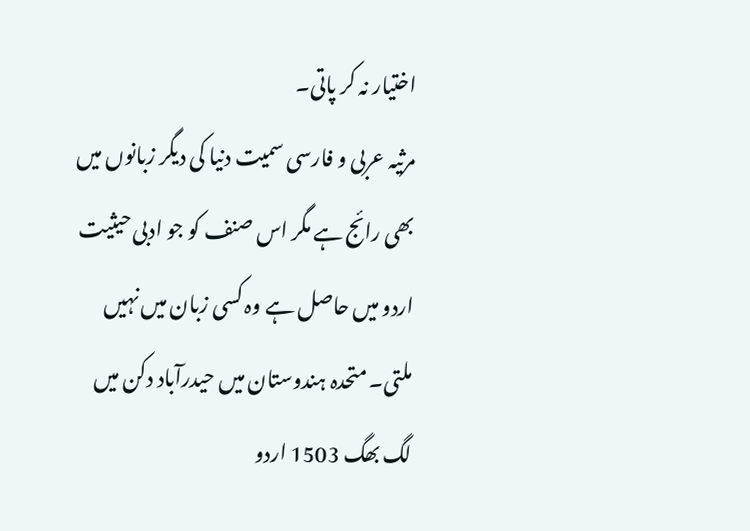اختیار نہ کر پاتی۔
مرثیہ عربی و فارسی سمیت دنیا کی دیگر زبانوں میں بھی رائج ہے مگر اس صنف کو جو ادبی حیثیت اردو میں حاصل ہے وہ کسی زبان میں نہیں ملتی۔ متحدہ ہندوستان میں حیدرآباد دکن میں لگ بھگ 1503 اردو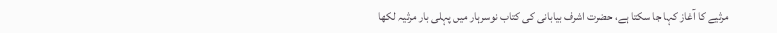مرثیے کا آغاز کہا جا سکتا ہے، حضرت اشرف بیابانی کی کتاب نوسرہار میں پہلی بار مرثیہ لکھا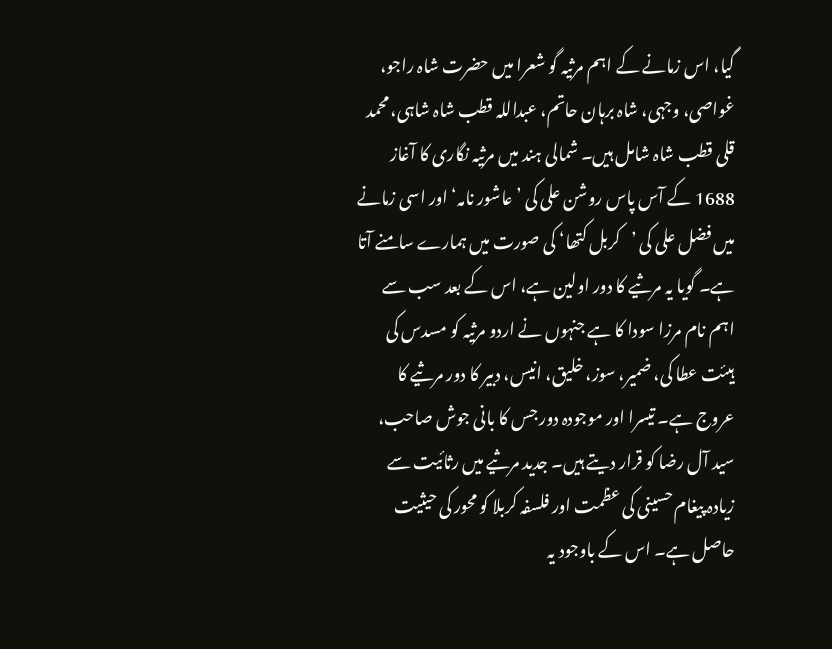گیا، اس زمانے کے اہم مرثیہ گو شعرا میں حضرت شاہ راجو، غواصی، وجہی، شاہ برہان حاتم، عبداللہ قطب شاہ شاہی، محمد قلی قطب شاہ شامل ہیں۔ شمالی ہند میں مرثیہ نگاری کا آغاز 1688 کے آس پاس روشن علی کی ’عاشور نامہ‘ اور اسی زمانے میں فضل علی کی ’کربل کتھا‘ کی صورت میں ہمارے سامنے آتا ہے۔ گویا یہ مرثیے کا دور اولین ہے، اس کے بعد سب سے اہم نام مرزا سودا کا ہے جنہوں نے اردو مرثیہ کو مسدس کی ہیئت عطا کی، ضمیر، سوز، خلیق، انیس، دبیر کا دور مرثیے کا عروج ہے۔ تیسرا اور موجودہ دور جس کا بانی جوش صاحب، سید آل رضا کو قرار دیتے ہیں۔ جدید مرثیے میں رثائیت سے زیادہ پیغام حسینی کی عظمت اور فلسفہ کربلا کو محور کی حیثیت حاصل ہے۔ اس کے باوجود یہ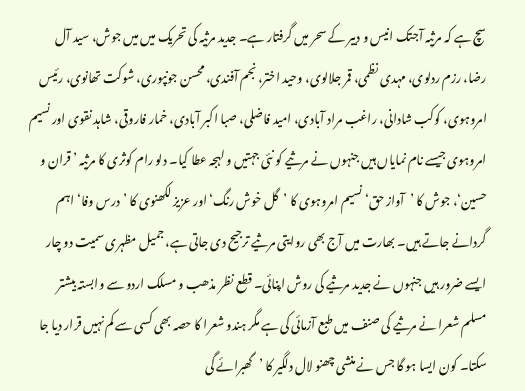سچ ہے کہ مرثیہ آجتک انیس و دبیر کے سحر میں گرفتار ہے۔ جدید مرثیہ کی تحریک میں میں جوش، سید آل رضا، رزم ردلوی، مہدی نظمی، قمر جلالوی، وحید اختر، نجم آفندی، محسن جونپوری، شوکت تھانوی، رئیس امروہوی، کوکب شادانی، راغب مراد آبادی، امید فاضلی، صبا اکبر آبادی، خمار فاروقی، شاہد نقوی اور نسیم امروہوی جیسے نام نمایاں ہیں جنہوں نے مرثیے کو نئی جہتیں و لہجہ عطا کیا۔ دلو رام کوثری کا مرثیہ ’قران و حسین‘، جوش کا ’آواز حق‘ نسیم امروہوی کا ’گل خوش رنگ‘ اور عزیز لکھنوی کا ’درس وفا‘ اہم گردانے جاتے ہیں۔ بھارت میں آج بھی روایتی مرثیے ترجیح دی جاتی ہے، جمیل مظہری سمیت دو چار ایسے ضرور ہیں جنہوں نے جدید مرثیے کی روش اپنائی۔ قطع نظر مذھب و مسلک اردو سے وابستہ بیشتر مسلم شعرا نے مرثیے کی صنف میں طبع آزمائی کی ہے مگر ہندو شعرا کا حصہ بھی کسی سے کم نہیں قرار دیا جا سکتا۔ کون ایسا ہو گا جس نے منشی چھنو لال دلگیر کا ’گھبرائے گی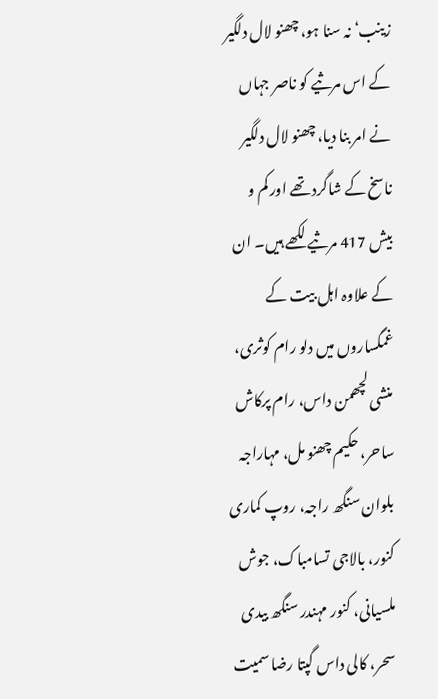زینب‘ نہ سنا ہو، چھنو لال دلگیر کے اس مرثیے کو ناصر جہاں نے امر بنا دیا، چھنو لال دلگیر ناسخ کے شاگرد تھے اور کم و بیش 417 مرثیے لکھے ہیں۔ ان کے علاوہ اہل بیت کے غمگساروں میں دلو رام کوثری، منشی لچھمن داس، رام پرکاش ساحر، حکیم چھنو مل، مہاراجہ بلوان سنگھ راجہ، روپ کماری کنور، بالاجی تسامباک، جوش ملسیانی، کنور مہندر سنگھ بیدی سحر، کالی داس گپتا رضا سمیت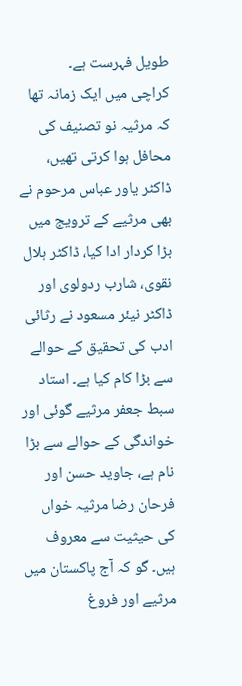طویل فہرست ہے۔
کراچی میں ایک زمانہ تھا کہ مرثیہ نو تصنیف کی محافل ہوا کرتی تھیں، ڈاکٹر یاور عباس مرحوم نے بھی مرثیے کے ترویج میں بڑا کردار ادا کیا، ڈاکٹر ہلال نقوی، شارب ردولوی اور ڈاکٹر نیئر مسعود نے رثائی ادب کی تحقیق کے حوالے سے بڑا کام کیا ہے۔ استاد سبط جعفر مرثیے گوئی اور خواندگی کے حوالے سے بڑا نام ہے، جاوید حسن اور فرحان رضا مرثیہ خواں کی حیثیت سے معروف ہیں۔ گو کہ آج پاکستان میں مرثیے اور فروغ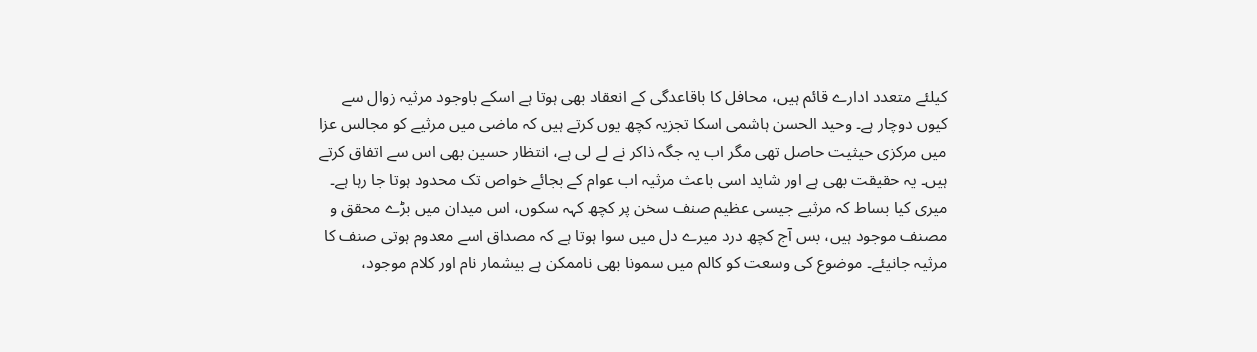کیلئے متعدد ادارے قائم ہیں، محافل کا باقاعدگی کے انعقاد بھی ہوتا ہے اسکے باوجود مرثیہ زوال سے کیوں دوچار ہے۔ وحید الحسن ہاشمی اسکا تجزیہ کچھ یوں کرتے ہیں کہ ماضی میں مرثیے کو مجالس عزا میں مرکزی حیثیت حاصل تھی مگر اب یہ جگہ ذاکر نے لے لی ہے، انتظار حسین بھی اس سے اتفاق کرتے ہیں۔ یہ حقیقت بھی ہے اور شاید اسی باعث مرثیہ اب عوام کے بجائے خواص تک محدود ہوتا جا رہا ہے۔
میری کیا بساط کہ مرثیے جیسی عظیم صنف سخن پر کچھ کہہ سکوں، اس میدان میں بڑے محقق و مصنف موجود ہیں، بس آج کچھ درد میرے دل میں سوا ہوتا ہے کہ مصداق اسے معدوم ہوتی صنف کا مرثیہ جانیئے۔ موضوع کی وسعت کو کالم میں سمونا بھی ناممکن ہے بیشمار نام اور کلام موجود،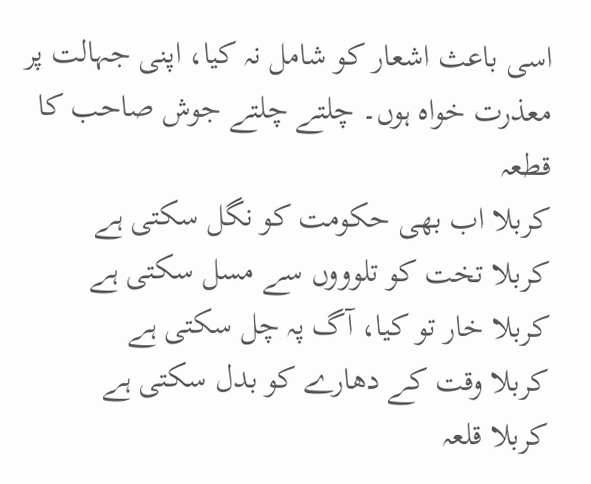اسی باعث اشعار کو شامل نہ کیا، اپنی جہالت پر معذرت خواہ ہوں۔ چلتے چلتے جوش صاحب کا قطعہ
کربلا اب بھی حکومت کو نگل سکتی ہے
کربلا تخت کو تلوووں سے مسل سکتی ہے
کربلا خار تو کیا، آگ پہ چل سکتی ہے
کربلا وقت کے دھارے کو بدل سکتی ہے
کربلا قلعہ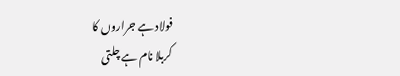فولاد ہے جراروں کا
کربلا نام ہے چلتی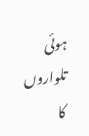ہوئی تلواروں کا